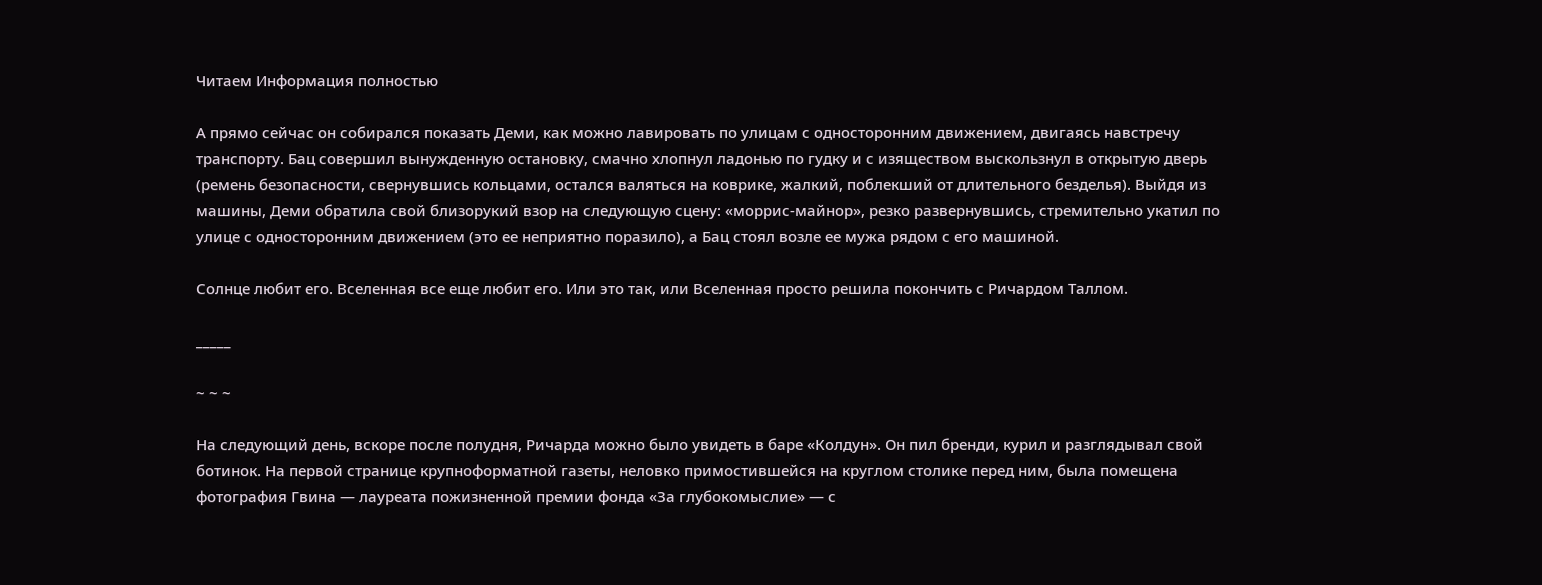Читаем Информация полностью

А прямо сейчас он собирался показать Деми, как можно лавировать по улицам с односторонним движением, двигаясь навстречу транспорту. Бац совершил вынужденную остановку, смачно хлопнул ладонью по гудку и с изяществом выскользнул в открытую дверь (ремень безопасности, свернувшись кольцами, остался валяться на коврике, жалкий, поблекший от длительного безделья). Выйдя из машины, Деми обратила свой близорукий взор на следующую сцену: «моррис-майнор», резко развернувшись, стремительно укатил по улице с односторонним движением (это ее неприятно поразило), а Бац стоял возле ее мужа рядом с его машиной.

Солнце любит его. Вселенная все еще любит его. Или это так, или Вселенная просто решила покончить с Ричардом Таллом.

_____

~ ~ ~

На следующий день, вскоре после полудня, Ричарда можно было увидеть в баре «Колдун». Он пил бренди, курил и разглядывал свой ботинок. На первой странице крупноформатной газеты, неловко примостившейся на круглом столике перед ним, была помещена фотография Гвина — лауреата пожизненной премии фонда «За глубокомыслие» — с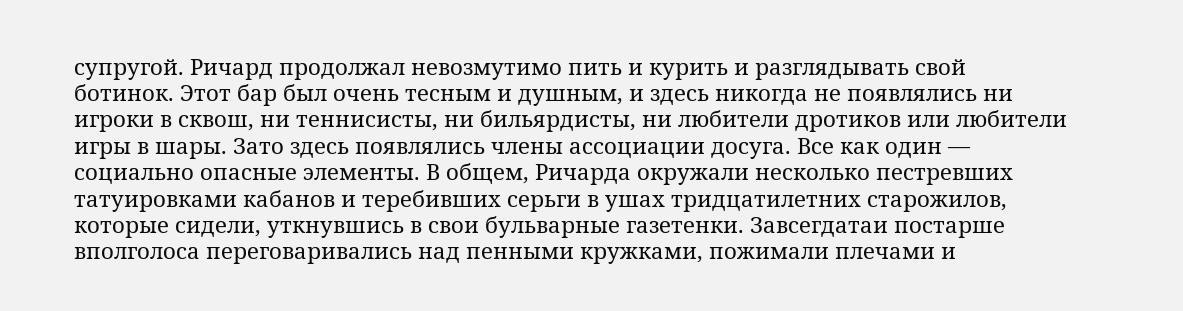супругой. Ричард продолжал невозмутимо пить и курить и разглядывать свой ботинок. Этот бар был очень тесным и душным, и здесь никогда не появлялись ни игроки в сквош, ни теннисисты, ни бильярдисты, ни любители дротиков или любители игры в шары. Зато здесь появлялись члены ассоциации досуга. Все как один — социально опасные элементы. В общем, Ричарда окружали несколько пестревших татуировками кабанов и теребивших серьги в ушах тридцатилетних старожилов, которые сидели, уткнувшись в свои бульварные газетенки. Завсегдатаи постарше вполголоса переговаривались над пенными кружками, пожимали плечами и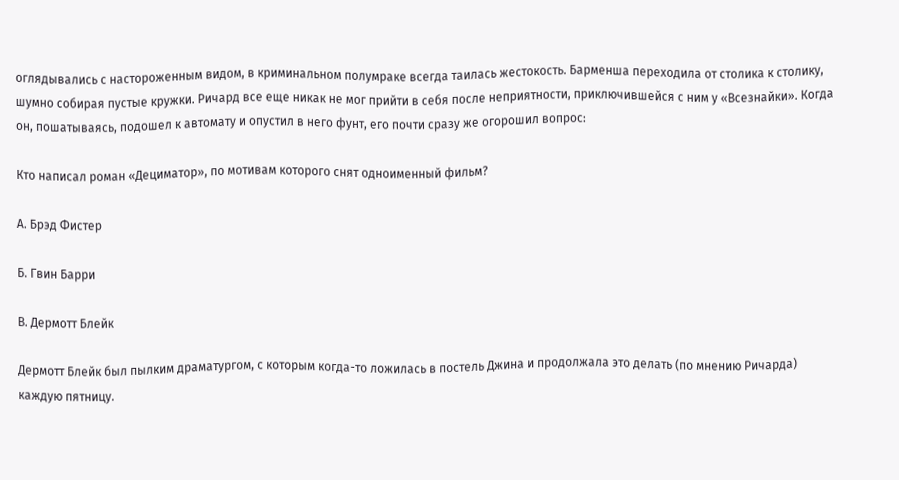оглядывались с настороженным видом, в криминальном полумраке всегда таилась жестокость. Барменша переходила от столика к столику, шумно собирая пустые кружки. Ричард все еще никак не мог прийти в себя после неприятности, приключившейся с ним у «Всезнайки». Когда он, пошатываясь, подошел к автомату и опустил в него фунт, его почти сразу же огорошил вопрос:

Кто написал роман «Дециматор», по мотивам которого снят одноименный фильм?

А. Брэд Фистер

Б. Гвин Барри

В. Дермотт Блейк

Дермотт Блейк был пылким драматургом, с которым когда-то ложилась в постель Джина и продолжала это делать (по мнению Ричарда) каждую пятницу.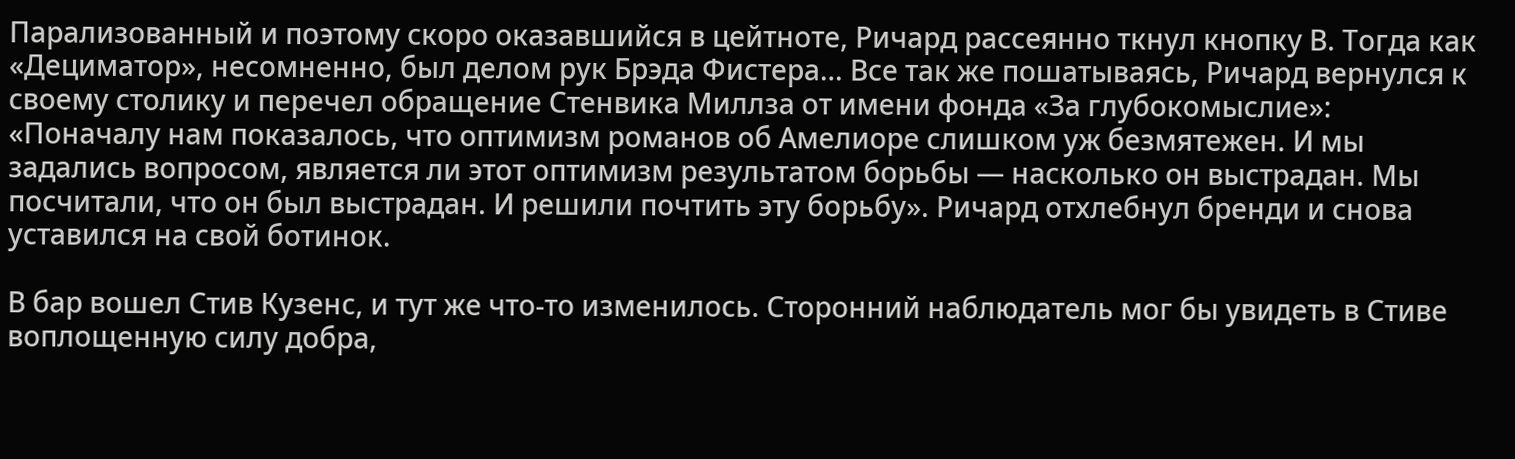Парализованный и поэтому скоро оказавшийся в цейтноте, Ричард рассеянно ткнул кнопку В. Тогда как «Дециматор», несомненно, был делом рук Брэда Фистера… Все так же пошатываясь, Ричард вернулся к своему столику и перечел обращение Стенвика Миллза от имени фонда «За глубокомыслие»: «Поначалу нам показалось, что оптимизм романов об Амелиоре слишком уж безмятежен. И мы задались вопросом, является ли этот оптимизм результатом борьбы — насколько он выстрадан. Мы посчитали, что он был выстрадан. И решили почтить эту борьбу». Ричард отхлебнул бренди и снова уставился на свой ботинок.

В бар вошел Стив Кузенc, и тут же что-то изменилось. Сторонний наблюдатель мог бы увидеть в Стиве воплощенную силу добра,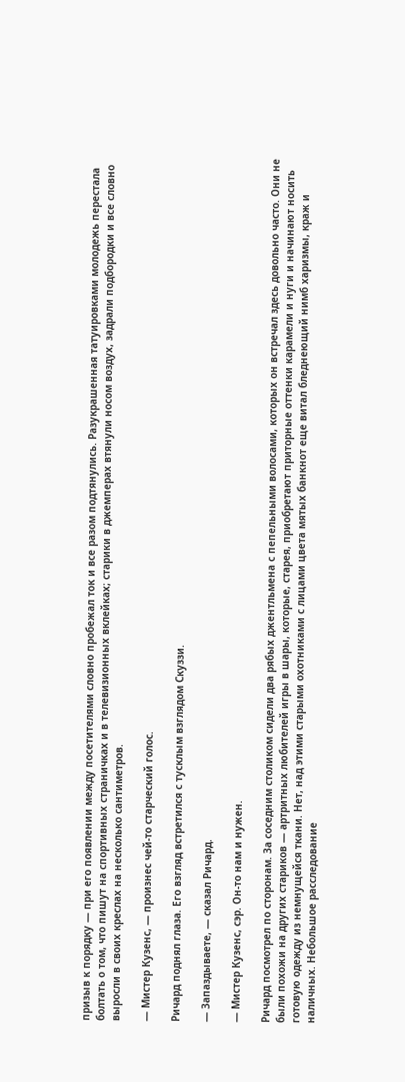призыв к порядку — при его появлении между посетителями словно пробежал ток и все разом подтянулись. Разукрашенная татуировками молодежь перестала болтать о том, что пишут на спортивных страничках и в телевизионных вклейках; старики в джемперах втянули носом воздух, задрали подбородки и все словно выросли в своих креслах на несколько сантиметров.

— Мистер Кузенc, — произнес чей-то старческий голос.

Ричард поднял глаза. Его взгляд встретился с тусклым взглядом Скуззи.

— Запаздываете, — сказал Ричард.

— Мистер Кузенc, сэр. Он-то нам и нужен.

Ричард посмотрел по сторонам. За соседним столиком сидели два рябых джентльмена с пепельными волосами, которых он встречал здесь довольно часто. Они не были похожи на других стариков — артритных любителей игры в шары, которые, старея, приобретают приторные оттенки карамели и нуги и начинают носить готовую одежду из немнущейся ткани. Нет, над этими старыми охотниками с лицами цвета мятых банкнот еще витал бледнеющий нимб харизмы, краж и наличных. Небольшое расследование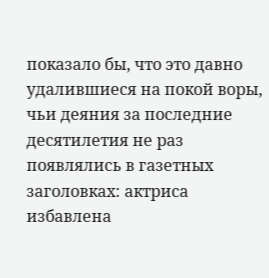показало бы, что это давно удалившиеся на покой воры, чьи деяния за последние десятилетия не раз появлялись в газетных заголовках: актриса избавлена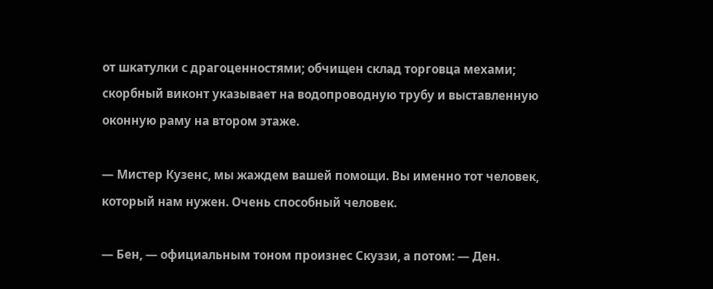от шкатулки с драгоценностями; обчищен склад торговца мехами; скорбный виконт указывает на водопроводную трубу и выставленную оконную раму на втором этаже.

— Мистер Кузенc, мы жаждем вашей помощи. Вы именно тот человек, который нам нужен. Очень способный человек.

— Бен, — официальным тоном произнес Скуззи, а потом: — Ден.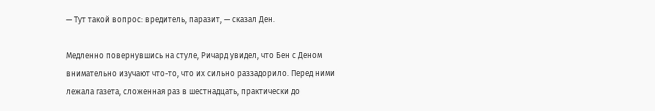— Тут такой вопрос: вредитель, паразит, — сказал Ден.

Медленно повернувшись на стуле, Ричард увидел, что Бен с Деном внимательно изучают что-то, что их сильно раззадорило. Перед ними лежала газета, сложенная раз в шестнадцать, практически до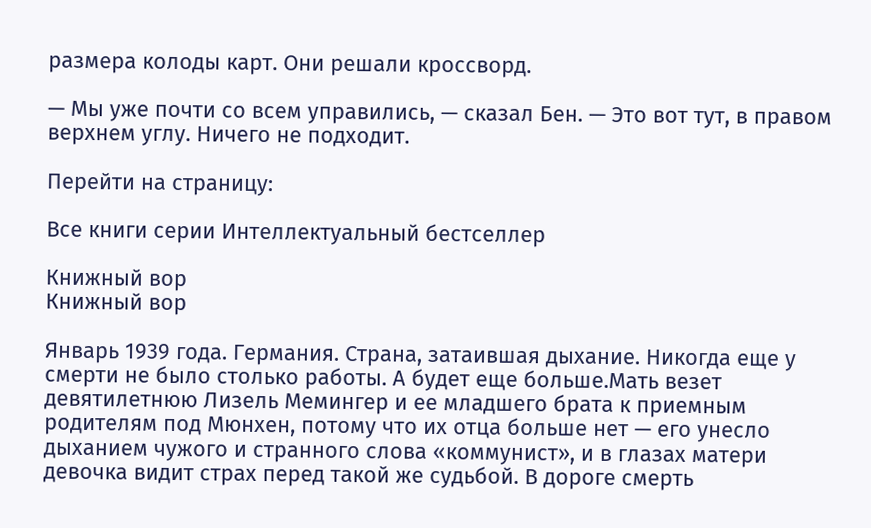размера колоды карт. Они решали кроссворд.

— Мы уже почти со всем управились, — сказал Бен. — Это вот тут, в правом верхнем углу. Ничего не подходит.

Перейти на страницу:

Все книги серии Интеллектуальный бестселлер

Книжный вор
Книжный вор

Январь 1939 года. Германия. Страна, затаившая дыхание. Никогда еще у смерти не было столько работы. А будет еще больше.Мать везет девятилетнюю Лизель Мемингер и ее младшего брата к приемным родителям под Мюнхен, потому что их отца больше нет — его унесло дыханием чужого и странного слова «коммунист», и в глазах матери девочка видит страх перед такой же судьбой. В дороге смерть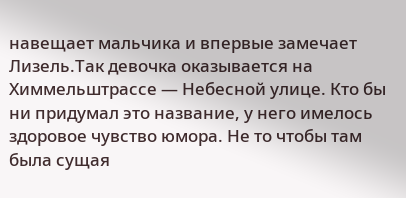навещает мальчика и впервые замечает Лизель.Так девочка оказывается на Химмельштрассе — Небесной улице. Кто бы ни придумал это название, у него имелось здоровое чувство юмора. Не то чтобы там была сущая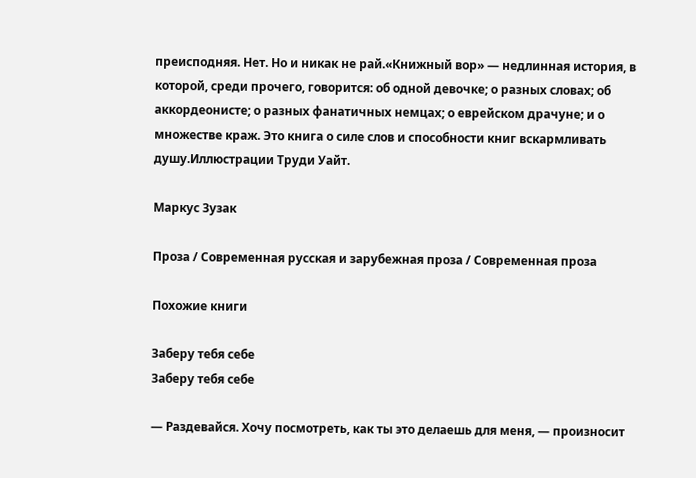преисподняя. Нет. Но и никак не рай.«Книжный вор» — недлинная история, в которой, среди прочего, говорится: об одной девочке; о разных словах; об аккордеонисте; о разных фанатичных немцах; о еврейском драчуне; и о множестве краж. Это книга о силе слов и способности книг вскармливать душу.Иллюстрации Труди Уайт.

Маркус Зузак

Проза / Современная русская и зарубежная проза / Современная проза

Похожие книги

Заберу тебя себе
Заберу тебя себе

— Раздевайся. Хочу посмотреть, как ты это делаешь для меня, — произносит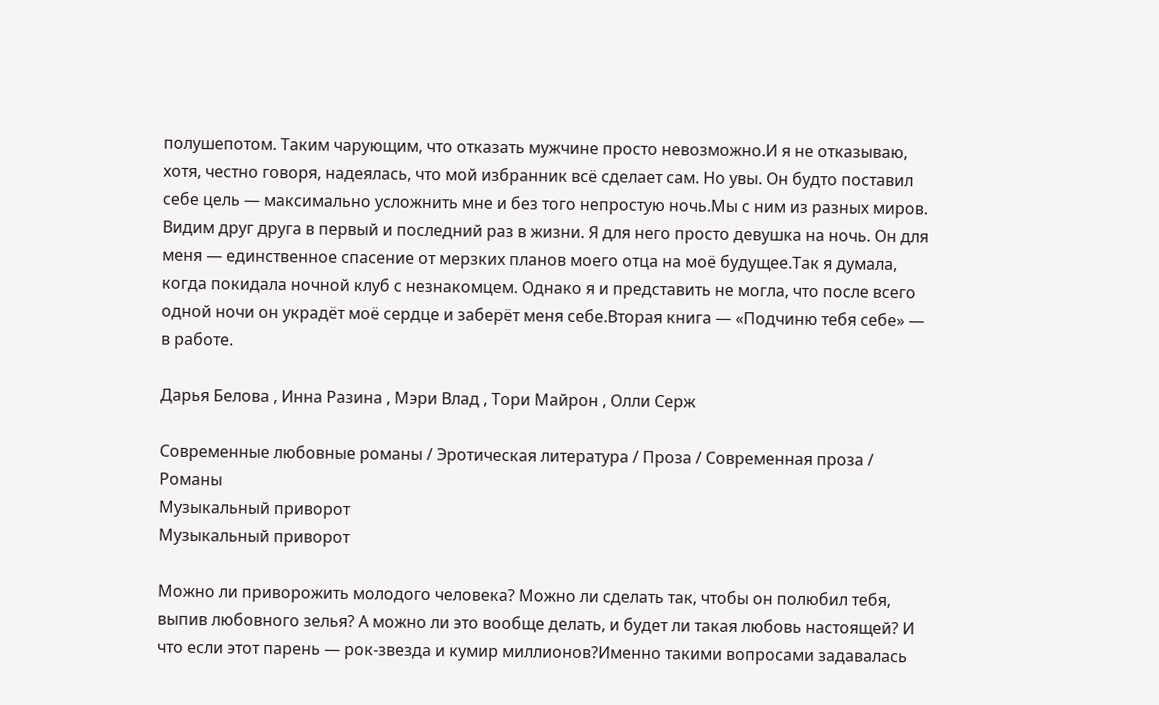полушепотом. Таким чарующим, что отказать мужчине просто невозможно.И я не отказываю, хотя, честно говоря, надеялась, что мой избранник всё сделает сам. Но увы. Он будто поставил себе цель — максимально усложнить мне и без того непростую ночь.Мы с ним из разных миров. Видим друг друга в первый и последний раз в жизни. Я для него просто девушка на ночь. Он для меня — единственное спасение от мерзких планов моего отца на моё будущее.Так я думала, когда покидала ночной клуб с незнакомцем. Однако я и представить не могла, что после всего одной ночи он украдёт моё сердце и заберёт меня себе.Вторая книга — «Подчиню тебя себе» — в работе.

Дарья Белова , Инна Разина , Мэри Влад , Тори Майрон , Олли Серж

Современные любовные романы / Эротическая литература / Проза / Современная проза / Романы
Музыкальный приворот
Музыкальный приворот

Можно ли приворожить молодого человека? Можно ли сделать так, чтобы он полюбил тебя, выпив любовного зелья? А можно ли это вообще делать, и будет ли такая любовь настоящей? И что если этот парень — рок-звезда и кумир миллионов?Именно такими вопросами задавалась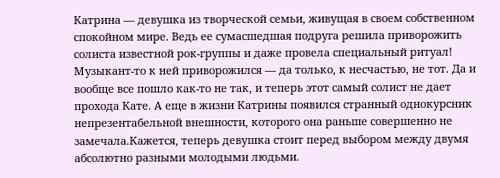Катрина — девушка из творческой семьи, живущая в своем собственном спокойном мире. Ведь ее сумасшедшая подруга решила приворожить солиста известной рок-группы и даже провела специальный ритуал! Музыкант-то к ней приворожился — да только, к несчастью, не тот. Да и вообще все пошло как-то не так, и теперь этот самый солист не дает прохода Кате. А еще в жизни Катрины появился странный однокурсник непрезентабельной внешности, которого она раньше совершенно не замечала.Кажется, теперь девушка стоит перед выбором между двумя абсолютно разными молодыми людьми.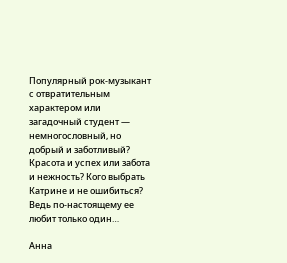Популярный рок-музыкант с отвратительным характером или загадочный студент — немногословный, но добрый и заботливый? Красота и успех или забота и нежность? Кого выбрать Катрине и не ошибиться? Ведь по-настоящему ее любит только один…

Анна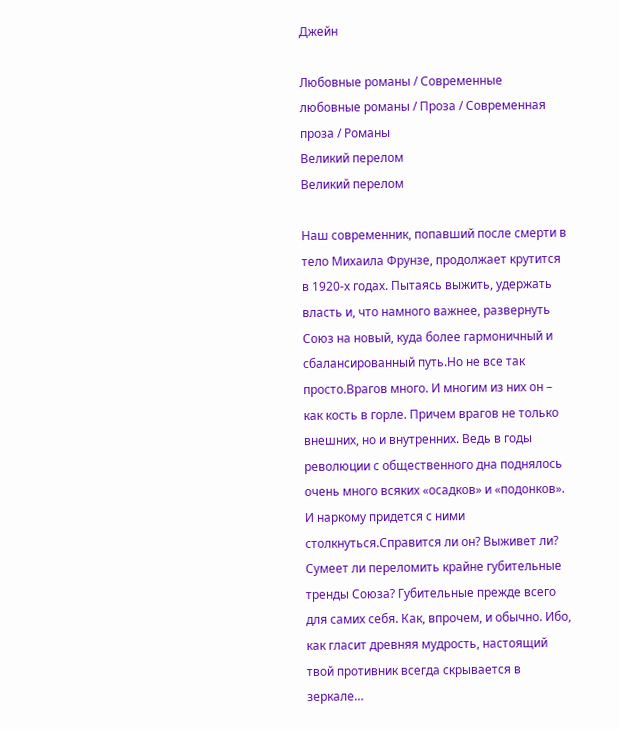Джейн

Любовные романы / Современные любовные романы / Проза / Современная проза / Романы
Великий перелом
Великий перелом

Наш современник, попавший после смерти в тело Михаила Фрунзе, продолжает крутится в 1920-х годах. Пытаясь выжить, удержать власть и, что намного важнее, развернуть Союз на новый, куда более гармоничный и сбалансированный путь.Но не все так просто.Врагов много. И многим из них он – как кость в горле. Причем врагов не только внешних, но и внутренних. Ведь в годы революции с общественного дна поднялось очень много всяких «осадков» и «подонков». И наркому придется с ними столкнуться.Справится ли он? Выживет ли? Сумеет ли переломить крайне губительные тренды Союза? Губительные прежде всего для самих себя. Как, впрочем, и обычно. Ибо, как гласит древняя мудрость, настоящий твой противник всегда скрывается в зеркале…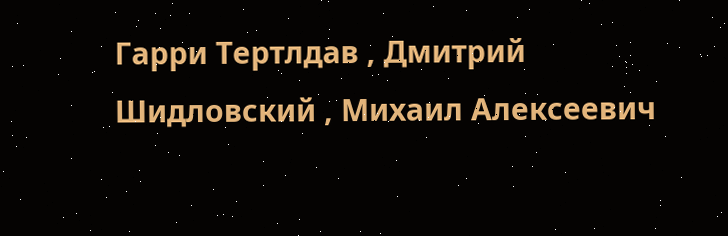Гарри Тертлдав , Дмитрий Шидловский , Михаил Алексеевич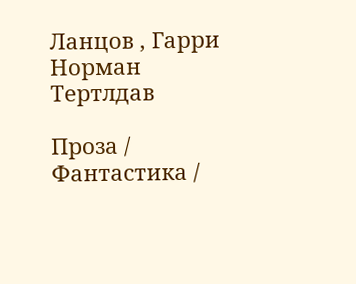Ланцов , Гарри Норман Тертлдав

Проза / Фантастика /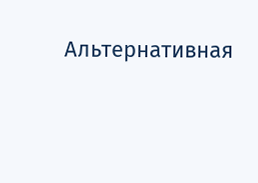Альтернативная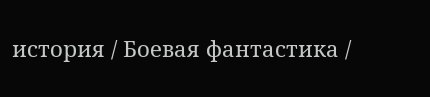история / Боевая фантастика /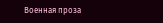Военная проза